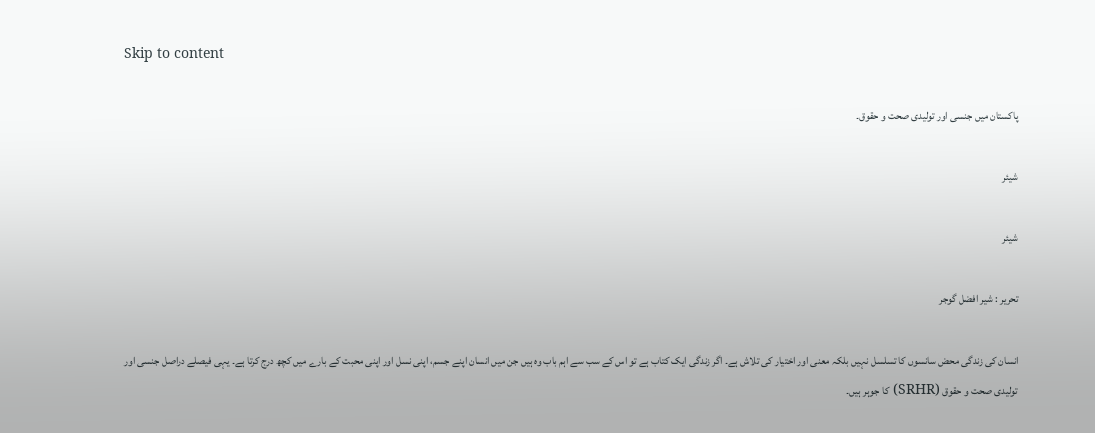Skip to content

پاکستان میں جنسی اور تولیدی صحت و حقوق۔

شیئر

شیئر

تحریر : شیر افضل گوجر

انسان کی زندگی محض سانسوں کا تسلسل نہیں بلکہ معنی اور اختیار کی تلاش ہے۔ اگر زندگی ایک کتاب ہے تو اس کے سب سے اہم باب وہ ہیں جن میں انسان اپنے جسم، اپنی نسل اور اپنی محبت کے بارے میں کچھ درج کرتا ہے۔ یہی فیصلے دراصل جنسی اور تولیدی صحت و حقوق (SRHR) کا جوہر ہیں۔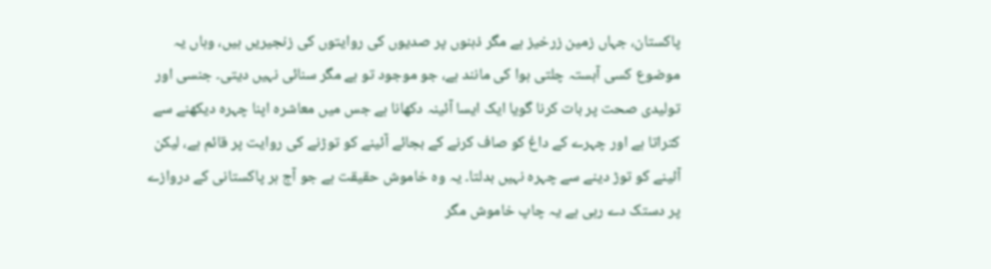پاکستان، جہاں زمین زرخیز ہے مگر ذہنوں پر صدیوں کی روایتوں کی زنجیریں ہیں، وہاں یہ موضوع کسی آہستہ چلتی ہوا کی مانند ہے، جو موجود تو ہے مگر سنائی نہیں دیتی۔ جنسی اور تولیدی صحت پر بات کرنا گویا ایک ایسا آئینہ دکھانا ہے جس میں معاشرہ اپنا چہرہ دیکھنے سے کتراتا ہے اور چہرے کے داغ کو صاف کرنے کے بجائے آئینے کو توڑنے کی روایت پر قائم ہے، لیکن آئینے کو توڑ دینے سے چہرہ نہیں بدلتا۔ یہ وہ خاموش حقیقت ہے جو آج ہر پاکستانی کے دروازے پر دستک دے رہی ہے یہ چاپ خاموش مگر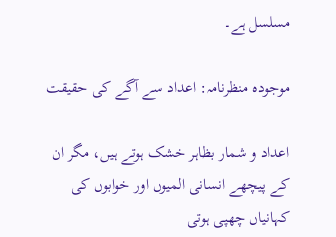مسلسل ہے۔

موجودہ منظرنامہ: اعداد سے آگے کی حقیقت

اعداد و شمار بظاہر خشک ہوتے ہیں، مگر ان کے پیچھے انسانی المیوں اور خوابوں کی کہانیاں چھپی ہوتی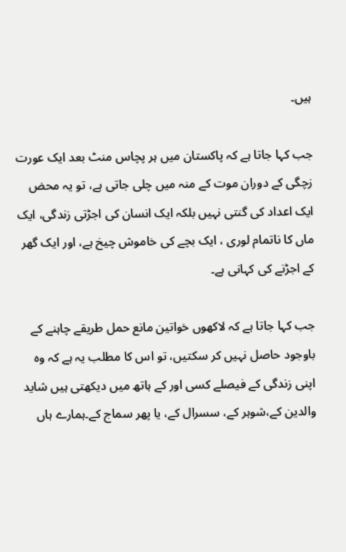ہیں۔

جب کہا جاتا ہے کہ پاکستان میں ہر پچاس منٹ بعد ایک عورت زچگی کے دوران موت کے منہ میں چلی جاتی ہے، تو یہ محض ایک اعداد کی گنتی نہیں بلکہ ایک انسان کی اجڑتی زندگی، ایک ماں کا ناتمام لوری ، ایک بچے کی خاموش چیخ ہے، اور ایک گھر کے اجڑنے کی کہانی ہے۔

جب کہا جاتا ہے کہ لاکھوں خواتین مانع حمل طریقے چاہنے کے باوجود حاصل نہیں کر سکتیں، تو اس کا مطلب یہ ہے کہ وہ اپنی زندگی کے فیصلے کسی اور کے ہاتھ میں دیکھتی ہیں شاید والدین کے،شوہر کے، سسرال کے، یا پھر سماج کے۔ہمارے ہاں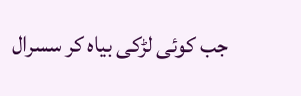جب کوئی لڑکی بیاہ کر سسرال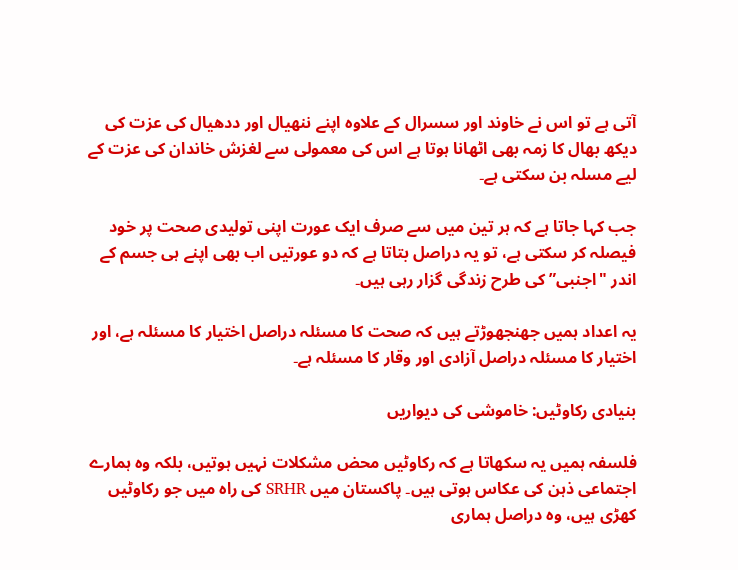آتی ہے تو اس نے خاوند اور سسرال کے علاوہ اپنے ننھیال اور ددھیال کی عزت کی دیکھ بھال کا زمہ بھی اٹھانا ہوتا ہے اس کی معمولی سے لغزش خاندان کی عزت کے لیے مسلہ بن سکتی ہے۔

جب کہا جاتا ہے کہ ہر تین میں سے صرف ایک عورت اپنی تولیدی صحت پر خود فیصلہ کر سکتی ہے، تو یہ دراصل بتاتا ہے کہ دو عورتیں اب بھی اپنے ہی جسم کے اندر "اجنبی” کی طرح زندگی گزار رہی ہیں۔

یہ اعداد ہمیں جھنجھوڑتے ہیں کہ صحت کا مسئلہ دراصل اختیار کا مسئلہ ہے، اور اختیار کا مسئلہ دراصل آزادی اور وقار کا مسئلہ ہے۔

بنیادی رکاوٹیں: خاموشی کی دیواریں

فلسفہ ہمیں یہ سکھاتا ہے کہ رکاوٹیں محض مشکلات نہیں ہوتیں، بلکہ وہ ہمارے اجتماعی ذہن کی عکاس ہوتی ہیں۔ پاکستان میں SRHR کی راہ میں جو رکاوٹیں کھڑی ہیں، وہ دراصل ہماری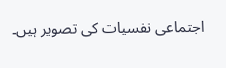اجتماعی نفسیات کی تصویر ہیں۔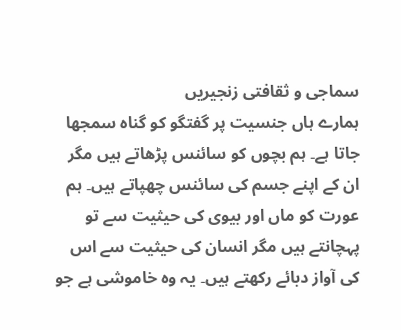سماجی و ثقافتی زنجیریں
ہمارے ہاں جنسیت پر گفتگو کو گناہ سمجھا جاتا ہے۔ ہم بچوں کو سائنس پڑھاتے ہیں مگر ان کے اپنے جسم کی سائنس چھپاتے ہیں۔ ہم عورت کو ماں اور بیوی کی حیثیت سے تو پہچانتے ہیں مگر انسان کی حیثیت سے اس کی آواز دبائے رکھتے ہیں۔ یہ وہ خاموشی ہے جو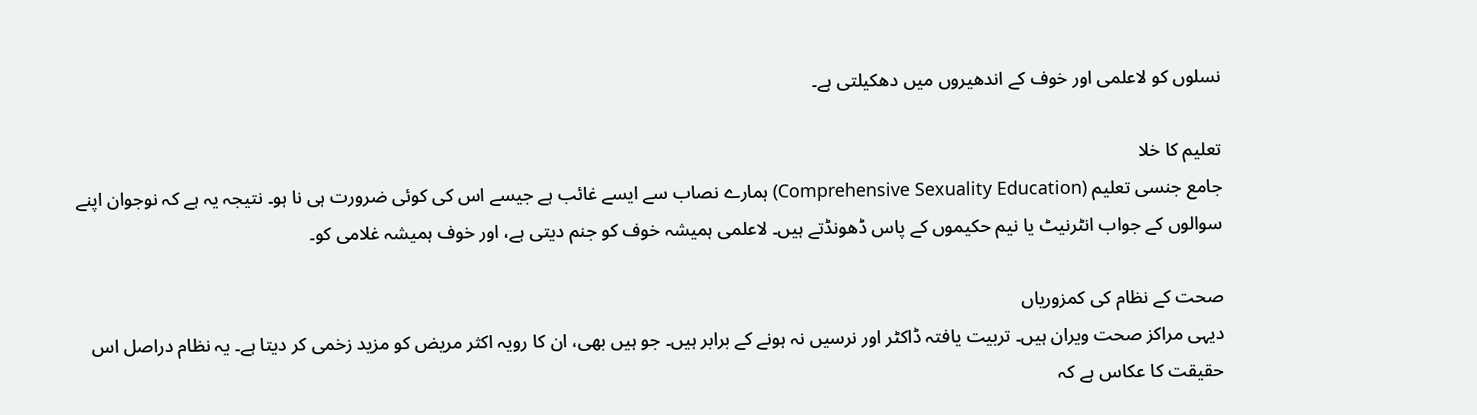نسلوں کو لاعلمی اور خوف کے اندھیروں میں دھکیلتی ہے۔

تعلیم کا خلا
جامع جنسی تعلیم (Comprehensive Sexuality Education) ہمارے نصاب سے ایسے غائب ہے جیسے اس کی کوئی ضرورت ہی نا ہو۔ نتیجہ یہ ہے کہ نوجوان اپنے سوالوں کے جواب انٹرنیٹ یا نیم حکیموں کے پاس ڈھونڈتے ہیں۔ لاعلمی ہمیشہ خوف کو جنم دیتی ہے، اور خوف ہمیشہ غلامی کو۔

صحت کے نظام کی کمزوریاں
دیہی مراکز صحت ویران ہیں۔ تربیت یافتہ ڈاکٹر اور نرسیں نہ ہونے کے برابر ہیں۔ جو ہیں بھی، ان کا رویہ اکثر مریض کو مزید زخمی کر دیتا ہے۔ یہ نظام دراصل اس حقیقت کا عکاس ہے کہ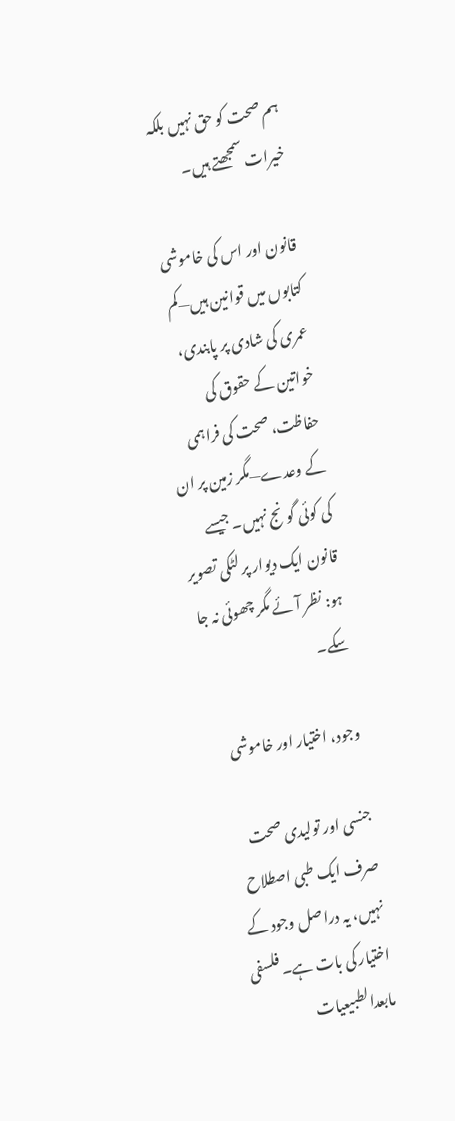ہم صحت کو حق نہیں بلکہ خیرات سمجھتے ہیں۔

قانون اور اس کی خاموشی
کتابوں میں قوانین ہیں—کم عمری کی شادی پر پابندی، خواتین کے حقوق کی حفاظت، صحت کی فراہمی کے وعدے—مگر زمین پر ان کی کوئی گونج نہیں۔ جیسے قانون ایک دیوار پر لٹکی تصویر ہو: نظر آئے مگر چھوئی نہ جا سکے۔

وجود، اختیار اور خاموشی

جنسی اور تولیدی صحت صرف ایک طبی اصطلاح نہیں، یہ دراصل وجود کے اختیار کی بات ہے۔ فلسفی مابعدالطبیعیات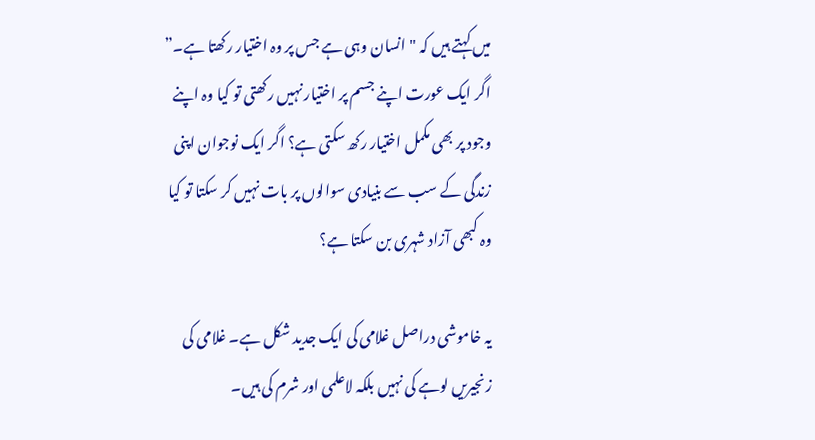میں کہتے ہیں کہ "انسان وہی ہے جس پر وہ اختیار رکھتا ہے۔” اگر ایک عورت اپنے جسم پر اختیار نہیں رکھتی تو کیا وہ اپنے وجود پر بھی مکمل اختیار رکھ سکتی ہے؟ اگر ایک نوجوان اپنی زندگی کے سب سے بنیادی سوالوں پر بات نہیں کر سکتا تو کیا وہ کبھی آزاد شہری بن سکتا ہے؟

یہ خاموشی دراصل غلامی کی ایک جدید شکل ہے۔ غلامی کی زنجیریں لوہے کی نہیں بلکہ لاعلمی اور شرم کی ہیں۔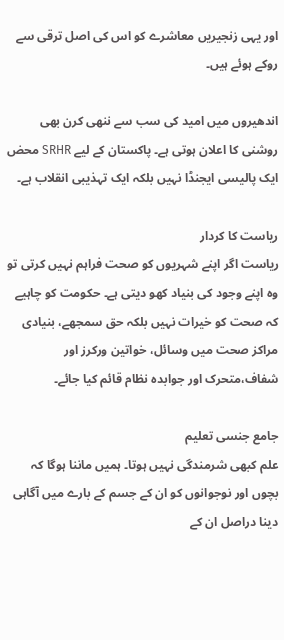اور یہی زنجیریں معاشرے کو اس کی اصل ترقی سے روکے ہوئے ہیں۔

اندھیروں میں امید کی سب سے ننھی کرن بھی روشنی کا اعلان ہوتی ہے۔ پاکستان کے لیے SRHR محض ایک پالیسی ایجنڈا نہیں بلکہ ایک تہذیبی انقلاب ہے۔

ریاست کا کردار
ریاست اگر اپنے شہریوں کو صحت فراہم نہیں کرتی تو وہ اپنے وجود کی بنیاد کھو دیتی ہے۔ حکومت کو چاہیے کہ صحت کو خیرات نہیں بلکہ حق سمجھے، بنیادی مراکز صحت میں وسائل، خواتین ورکرز اور شفاف،متحرک اور جوابدہ نظام قائم کیا جائے۔

جامع جنسی تعلیم
علم کبھی شرمندگی نہیں ہوتا۔ ہمیں ماننا ہوگا کہ بچوں اور نوجوانوں کو ان کے جسم کے بارے میں آگاہی دینا دراصل ان کے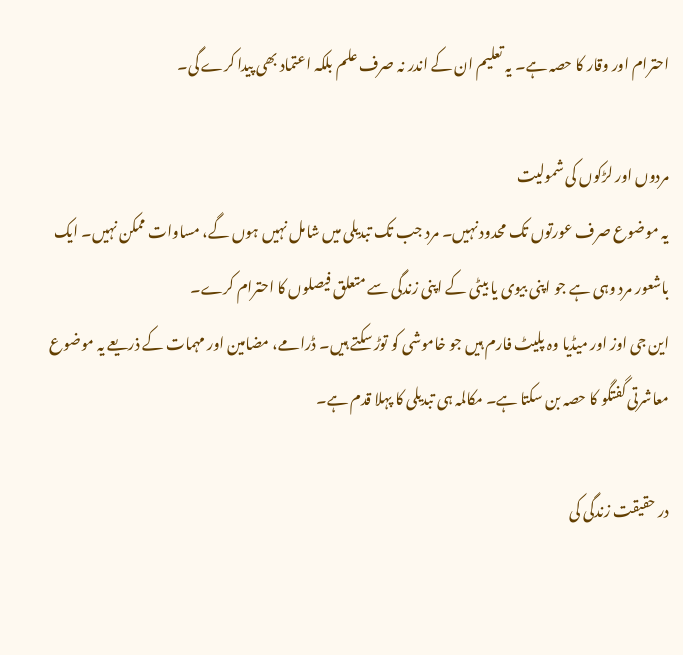احترام اور وقار کا حصہ ہے۔ یہ تعلیم ان کے اندر نہ صرف علم بلکہ اعتماد بھی پیدا کرے گی۔

مردوں اور لڑکوں کی شمولیت
یہ موضوع صرف عورتوں تک محدود نہیں۔ مرد جب تک تبدیلی میں شامل نہیں ہوں گے، مساوات ممکن نہیں۔ ایک باشعور مرد وہی ہے جو اپنی بیوی یا بیٹی کے اپنی زندگی سے متعلق فیصلوں کا احترام کرے۔
این جی اوز اور میڈیا وہ پلیٹ فارم ہیں جو خاموشی کو توڑ سکتے ہیں۔ ڈرامے، مضامین اور مہمات کے ذریعے یہ موضوع معاشرتی گفتگو کا حصہ بن سکتا ہے۔ مکالمہ ہی تبدیلی کا پہلا قدم ہے۔

در حقیقت زندگی کی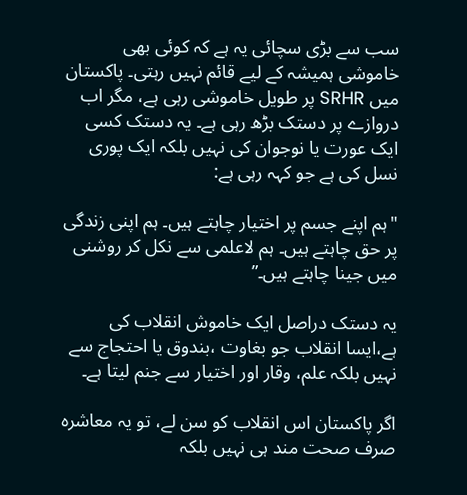سب سے بڑی سچائی یہ ہے کہ کوئی بھی خاموشی ہمیشہ کے لیے قائم نہیں رہتی۔ پاکستان میں SRHR پر طویل خاموشی رہی ہے، مگر اب دروازے پر دستک بڑھ رہی ہے۔ یہ دستک کسی ایک عورت یا نوجوان کی نہیں بلکہ ایک پوری نسل کی ہے جو کہہ رہی ہے:

"ہم اپنے جسم پر اختیار چاہتے ہیں۔ ہم اپنی زندگی پر حق چاہتے ہیں۔ ہم لاعلمی سے نکل کر روشنی میں جینا چاہتے ہیں۔”

یہ دستک دراصل ایک خاموش انقلاب کی ہے،ایسا انقلاب جو بغاوت ،بندوق یا احتجاج سے نہیں بلکہ علم، وقار اور اختیار سے جنم لیتا ہے۔

اگر پاکستان اس انقلاب کو سن لے، تو یہ معاشرہ صرف صحت مند ہی نہیں بلکہ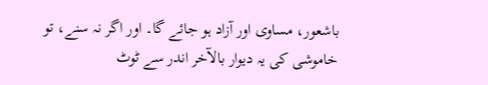باشعور، مساوی اور آزاد ہو جائے گا۔ اور اگر نہ سنے، تو خاموشی کی یہ دیوار بالآخر اندر سے ٹوٹ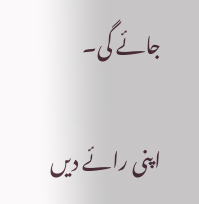جائے گی۔

اپنی رائے دیں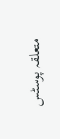متعلقہ پوسٹس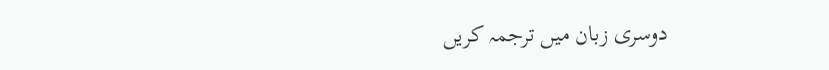دوسری زبان میں ترجمہ کریں